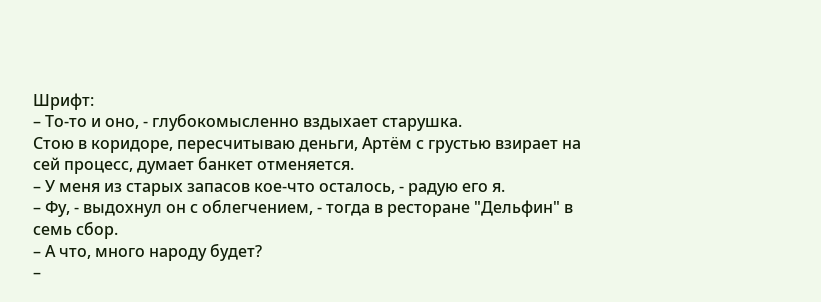Шрифт:
– То-то и оно, - глубокомысленно вздыхает старушка.
Стою в коридоре, пересчитываю деньги, Артём с грустью взирает на сей процесс, думает банкет отменяется.
– У меня из старых запасов кое-что осталось, - радую его я.
– Фу, - выдохнул он с облегчением, - тогда в ресторане "Дельфин" в семь сбор.
– А что, много народу будет?
–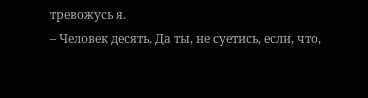тревожусь я.
– Человек десять. Да ты, не суетись, если, что,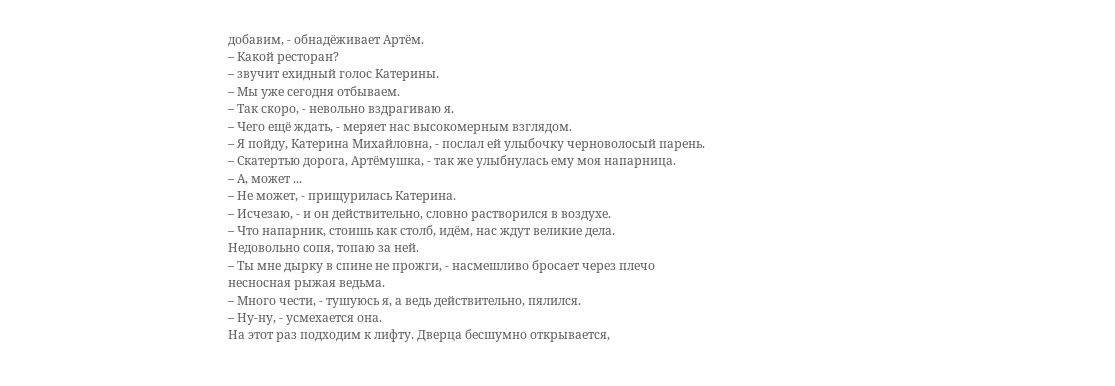добавим, - обнадёживает Артём.
– Какой ресторан?
– звучит ехидный голос Катерины.
– Мы уже сегодня отбываем.
– Так скоро, - невольно вздрагиваю я.
– Чего ещё ждать, - меряет нас высокомерным взглядом.
– Я пойду, Катерина Михайловна, - послал ей улыбочку черноволосый парень.
– Скатертью дорога, Артёмушка, - так же улыбнулась ему моя напарница.
– А, может ...
– Не может, - прищурилась Катерина.
– Исчезаю, - и он действительно, словно растворился в воздухе.
– Что напарник, стоишь как столб, идём, нас ждут великие дела.
Недовольно сопя, топаю за ней.
– Ты мне дырку в спине не прожги, - насмешливо бросает через плечо несносная рыжая ведьма.
– Много чести, - тушуюсь я, а ведь действительно, пялился.
– Ну-ну, - усмехается она.
На этот раз подходим к лифту. Дверца бесшумно открывается,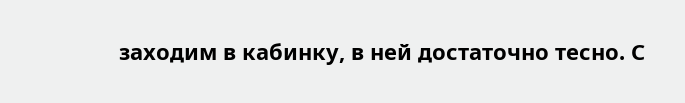заходим в кабинку, в ней достаточно тесно. С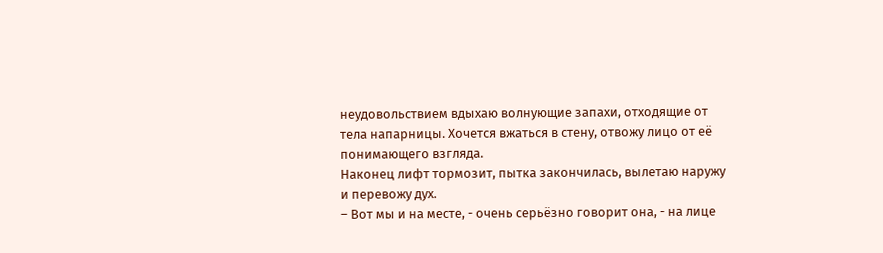неудовольствием вдыхаю волнующие запахи, отходящие от тела напарницы. Хочется вжаться в стену, отвожу лицо от её понимающего взгляда.
Наконец лифт тормозит, пытка закончилась, вылетаю наружу и перевожу дух.
– Вот мы и на месте, - очень серьёзно говорит она, - на лице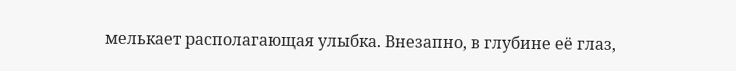мелькает располагающая улыбка. Внезапно, в глубине её глаз,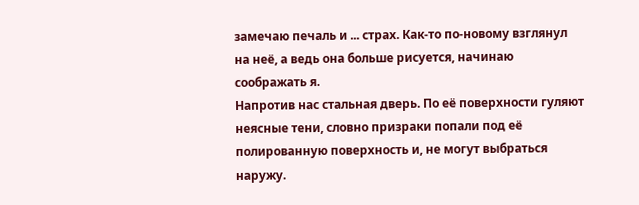замечаю печаль и ... страх. Как-то по-новому взглянул на неё, а ведь она больше рисуется, начинаю соображать я.
Напротив нас стальная дверь. По её поверхности гуляют неясные тени, словно призраки попали под её полированную поверхность и, не могут выбраться наружу.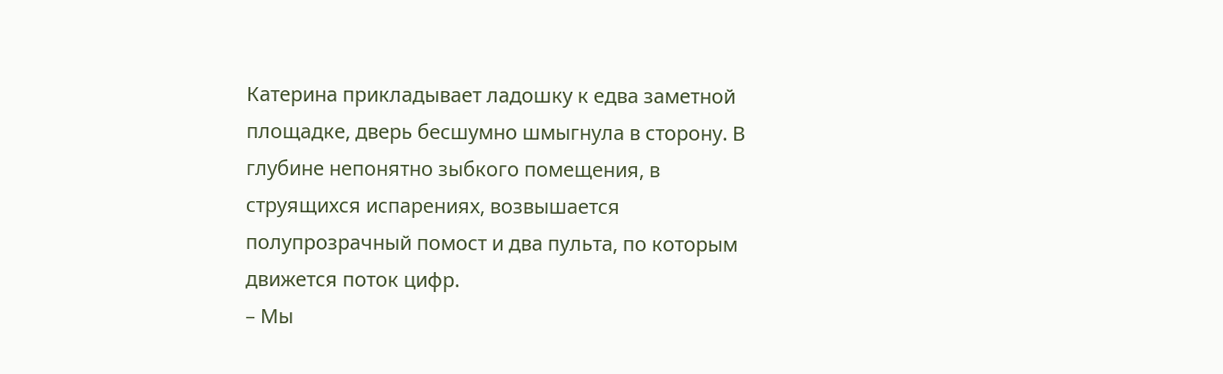Катерина прикладывает ладошку к едва заметной площадке, дверь бесшумно шмыгнула в сторону. В глубине непонятно зыбкого помещения, в струящихся испарениях, возвышается полупрозрачный помост и два пульта, по которым движется поток цифр.
– Мы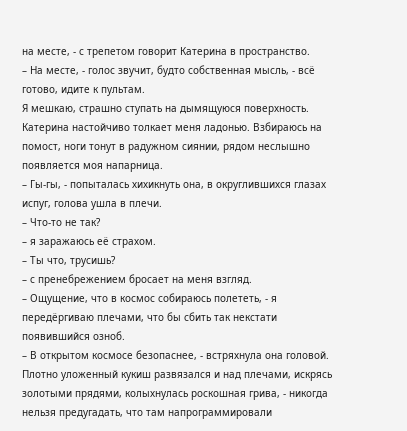на месте, - с трепетом говорит Катерина в пространство.
– На месте, - голос звучит, будто собственная мысль, - всё готово, идите к пультам.
Я мешкаю, страшно ступать на дымящуюся поверхность. Катерина настойчиво толкает меня ладонью. Взбираюсь на помост, ноги тонут в радужном сиянии, рядом неслышно появляется моя напарница.
– Гы-гы, - попыталась хихикнуть она, в округлившихся глазах испуг, голова ушла в плечи.
– Что-то не так?
– я заражаюсь её страхом.
– Ты что, трусишь?
– с пренебрежением бросает на меня взгляд.
– Ощущение, что в космос собираюсь полететь, - я передёргиваю плечами, что бы сбить так некстати появившийся озноб.
– В открытом космосе безопаснее, - встряхнула она головой. Плотно уложенный кукиш развязался и над плечами, искрясь золотыми прядями, колыхнулась роскошная грива, - никогда нельзя предугадать, что там напрограммировали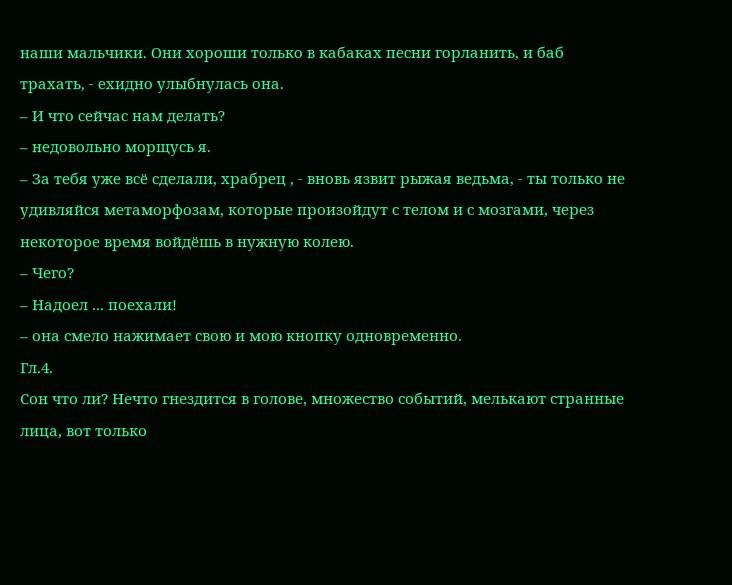наши мальчики. Они хороши только в кабаках песни горланить, и баб трахать, - ехидно улыбнулась она.
– И что сейчас нам делать?
– недовольно морщусь я.
– За тебя уже всё сделали, храбрец , - вновь язвит рыжая ведьма, - ты только не удивляйся метаморфозам, которые произойдут с телом и с мозгами, через некоторое время войдёшь в нужную колею.
– Чего?
– Надоел ... поехали!
– она смело нажимает свою и мою кнопку одновременно.
Гл.4.
Сон что ли? Нечто гнездится в голове, множество событий, мелькают странные лица, вот только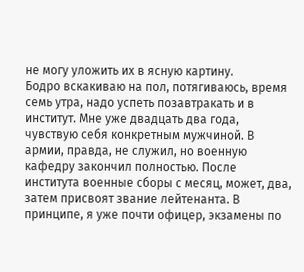не могу уложить их в ясную картину.
Бодро вскакиваю на пол, потягиваюсь, время семь утра, надо успеть позавтракать и в институт. Мне уже двадцать два года, чувствую себя конкретным мужчиной. В армии, правда, не служил, но военную кафедру закончил полностью. После института военные сборы с месяц, может, два, затем присвоят звание лейтенанта. В принципе, я уже почти офицер, экзамены по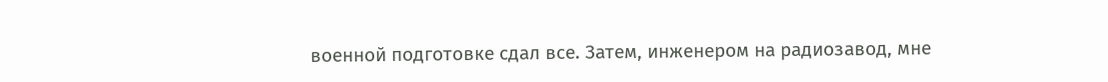военной подготовке сдал все. Затем, инженером на радиозавод, мне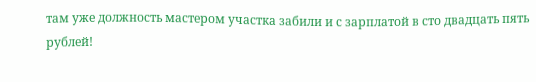там уже должность мастером участка забили и с зарплатой в сто двадцать пять рублей!